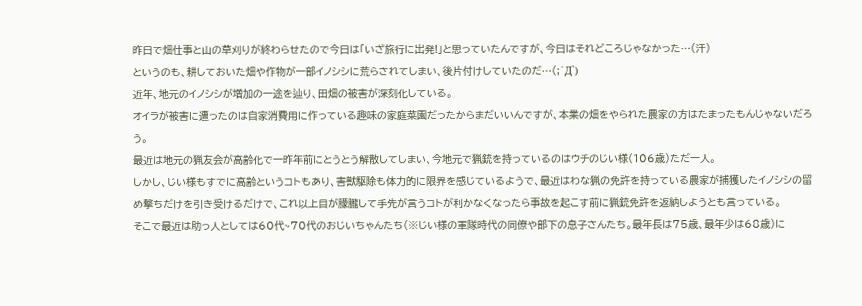昨日で畑仕事と山の草刈りが終わらせたので今日は「いざ旅行に出発!」と思っていたんですが、今日はそれどころじゃなかった…(汗)
というのも、耕しておいた畑や作物が一部イノシシに荒らされてしまい、後片付けしていたのだ…(;´Д`)
近年、地元のイノシシが増加の一途を辿り、田畑の被害が深刻化している。
オイラが被害に遭ったのは自家消費用に作っている趣味の家庭菜園だったからまだいいんですが、本業の畑をやられた農家の方はたまったもんじゃないだろう。
最近は地元の猟友会が高齢化で一昨年前にとうとう解散してしまい、今地元で猟銃を持っているのはウチのじい様(106歳)ただ一人。
しかし、じい様もすでに高齢というコトもあり、害獣駆除も体力的に限界を感じているようで、最近はわな猟の免許を持っている農家が捕獲したイノシシの留め撃ちだけを引き受けるだけで、これ以上目が朦朧して手先が言うコトが利かなくなったら事故を起こす前に猟銃免許を返納しようとも言っている。
そこで最近は助っ人としては60代~70代のおじいちゃんたち(※じい様の軍隊時代の同僚や部下の息子さんたち。最年長は75歳、最年少は68歳)に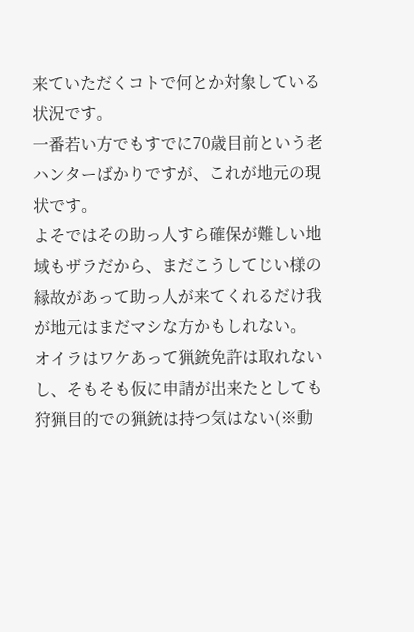来ていただくコトで何とか対象している状況です。
一番若い方でもすでに70歳目前という老ハンターばかりですが、これが地元の現状です。
よそではその助っ人すら確保が難しい地域もザラだから、まだこうしてじい様の縁故があって助っ人が来てくれるだけ我が地元はまだマシな方かもしれない。
オイラはワケあって猟銃免許は取れないし、そもそも仮に申請が出来たとしても狩猟目的での猟銃は持つ気はない(※動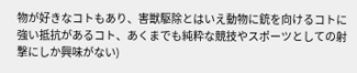物が好きなコトもあり、害獣駆除とはいえ動物に銃を向けるコトに強い抵抗があるコト、あくまでも純粋な競技やスポーツとしての射撃にしか興味がない)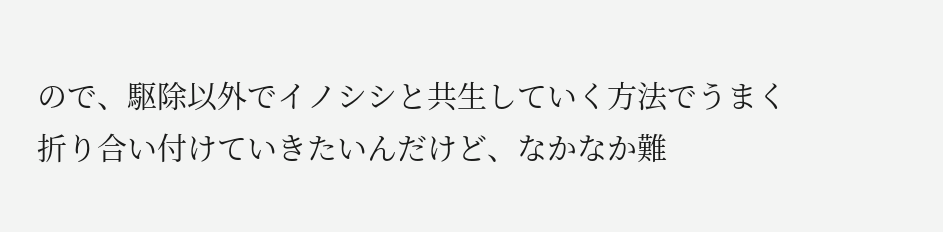ので、駆除以外でイノシシと共生していく方法でうまく折り合い付けていきたいんだけど、なかなか難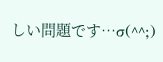しい問題です…σ(^^;)